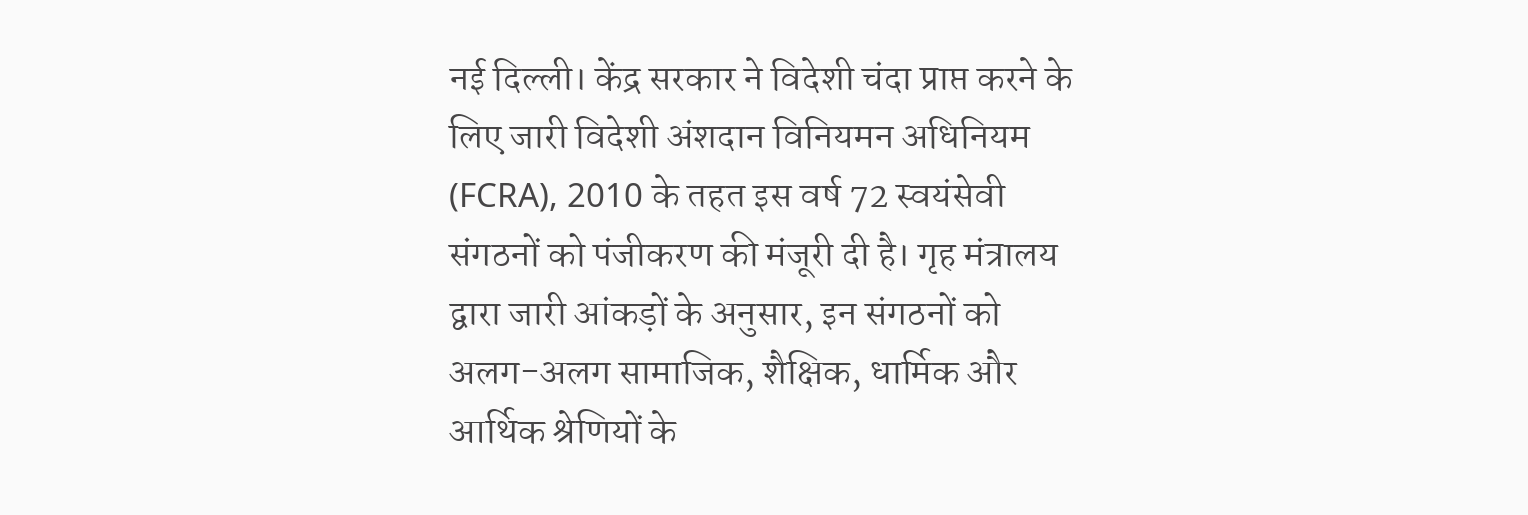नई दिल्ली। केंद्र सरकार ने विदेशी चंदा प्राप्त करने के लिए जारी विदेशी अंशदान विनियमन अधिनियम (FCRA), 2010 के तहत इस वर्ष 72 स्वयंसेवी संगठनों को पंजीकरण की मंजूरी दी है। गृह मंत्रालय द्वारा जारी आंकड़ों के अनुसार, इन संगठनों को अलग-अलग सामाजिक, शैक्षिक, धार्मिक और आर्थिक श्रेणियों के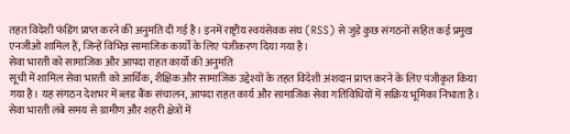तहत विदेशी फंडिंग प्राप्त करने की अनुमति दी गई है। इनमें राष्ट्रीय स्वयंसेवक संघ (RSS) से जुड़े कुछ संगठनों सहित कई प्रमुख एनजीओ शामिल हैं, जिन्हें विभिन्न सामाजिक कार्यों के लिए पंजीकरण दिया गया है।
सेवा भारती को सामाजिक और आपदा राहत कार्यों की अनुमति
सूची में शामिल सेवा भारती को आर्थिक, शैक्षिक और सामाजिक उद्देश्यों के तहत विदेशी अंशदान प्राप्त करने के लिए पंजीकृत किया गया है। यह संगठन देशभर में ब्लड बैंक संचालन, आपदा राहत कार्य और सामाजिक सेवा गतिविधियों में सक्रिय भूमिका निभाता है। सेवा भारती लंबे समय से ग्रामीण और शहरी क्षेत्रों में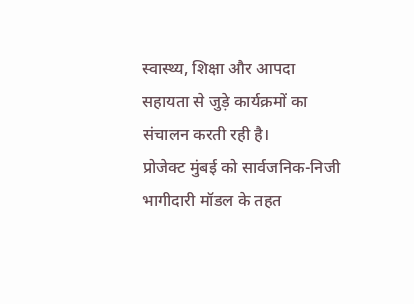स्वास्थ्य, शिक्षा और आपदा सहायता से जुड़े कार्यक्रमों का संचालन करती रही है।
प्रोजेक्ट मुंबई को सार्वजनिक-निजी भागीदारी मॉडल के तहत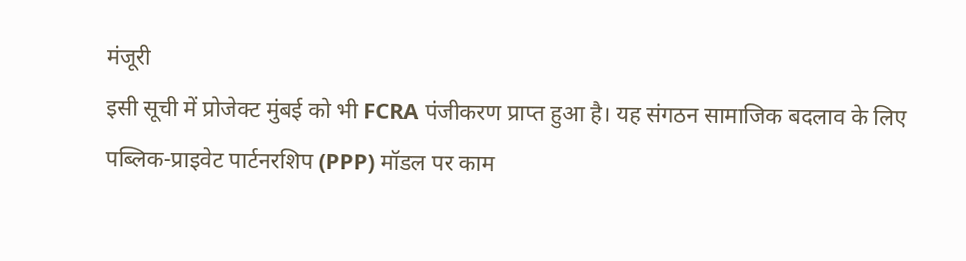मंजूरी
इसी सूची में प्रोजेक्ट मुंबई को भी FCRA पंजीकरण प्राप्त हुआ है। यह संगठन सामाजिक बदलाव के लिए पब्लिक-प्राइवेट पार्टनरशिप (PPP) मॉडल पर काम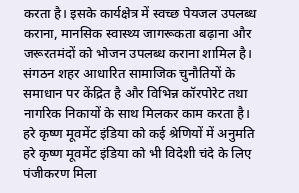करता है। इसके कार्यक्षेत्र में स्वच्छ पेयजल उपलब्ध कराना, मानसिक स्वास्थ्य जागरूकता बढ़ाना और जरूरतमंदों को भोजन उपलब्ध कराना शामिल है। संगठन शहर आधारित सामाजिक चुनौतियों के समाधान पर केंद्रित है और विभिन्न कॉरपोरेट तथा नागरिक निकायों के साथ मिलकर काम करता है।
हरे कृष्ण मूवमेंट इंडिया को कई श्रेणियों में अनुमति
हरे कृष्ण मूवमेंट इंडिया को भी विदेशी चंदे के लिए पंजीकरण मिला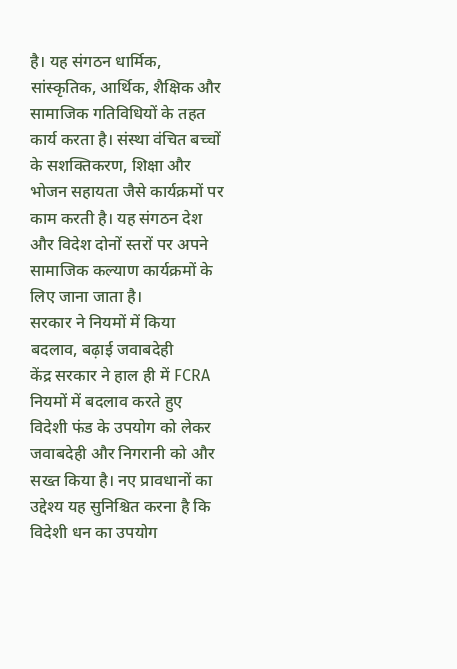है। यह संगठन धार्मिक, सांस्कृतिक, आर्थिक, शैक्षिक और सामाजिक गतिविधियों के तहत कार्य करता है। संस्था वंचित बच्चों के सशक्तिकरण, शिक्षा और भोजन सहायता जैसे कार्यक्रमों पर काम करती है। यह संगठन देश और विदेश दोनों स्तरों पर अपने सामाजिक कल्याण कार्यक्रमों के लिए जाना जाता है।
सरकार ने नियमों में किया बदलाव, बढ़ाई जवाबदेही
केंद्र सरकार ने हाल ही में FCRA नियमों में बदलाव करते हुए विदेशी फंड के उपयोग को लेकर जवाबदेही और निगरानी को और सख्त किया है। नए प्रावधानों का उद्देश्य यह सुनिश्चित करना है कि विदेशी धन का उपयोग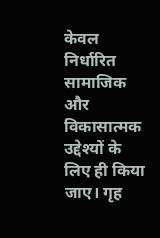केवल निर्धारित सामाजिक और विकासात्मक उद्देश्यों के लिए ही किया जाए। गृह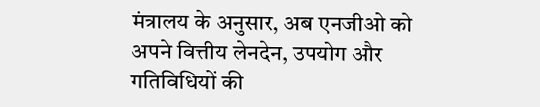मंत्रालय के अनुसार, अब एनजीओ को अपने वित्तीय लेनदेन, उपयोग और गतिविधियों की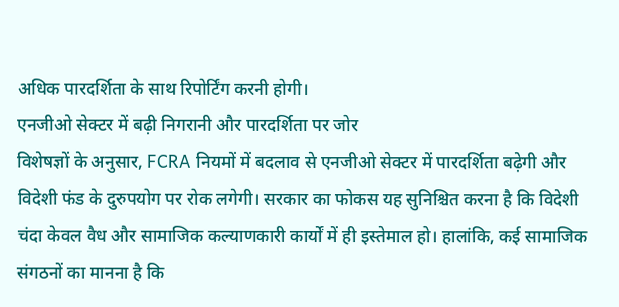अधिक पारदर्शिता के साथ रिपोर्टिंग करनी होगी।
एनजीओ सेक्टर में बढ़ी निगरानी और पारदर्शिता पर जोर
विशेषज्ञों के अनुसार, FCRA नियमों में बदलाव से एनजीओ सेक्टर में पारदर्शिता बढ़ेगी और विदेशी फंड के दुरुपयोग पर रोक लगेगी। सरकार का फोकस यह सुनिश्चित करना है कि विदेशी चंदा केवल वैध और सामाजिक कल्याणकारी कार्यों में ही इस्तेमाल हो। हालांकि, कई सामाजिक संगठनों का मानना है कि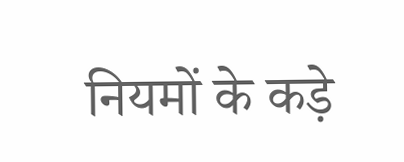नियमों के कड़े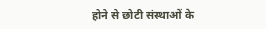होने से छोटी संस्थाओं के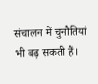संचालन में चुनौतियां भी बढ़ सकती हैं।